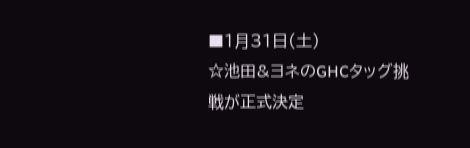■1月31日(土)
☆池田&ヨネのGHCタッグ挑戦が正式決定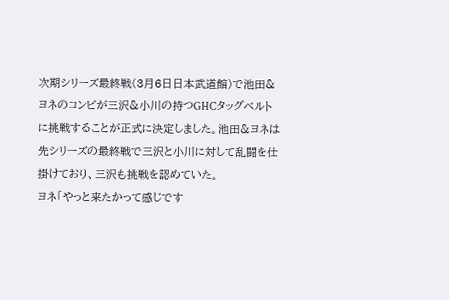次期シリーズ最終戦(3月6日日本武道館)で池田&ヨネのコンビが三沢&小川の持つGHCタッグベルトに挑戦することが正式に決定しました。池田&ヨネは先シリーズの最終戦で三沢と小川に対して乱闘を仕掛けており、三沢も挑戦を認めていた。
ヨネ「やっと来たかって感じです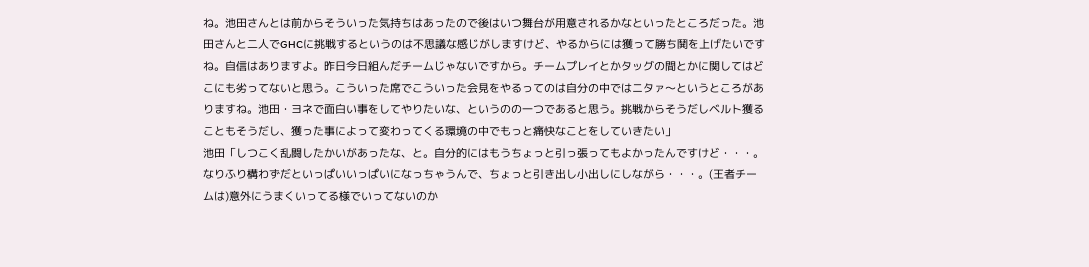ね。池田さんとは前からそういった気持ちはあったので後はいつ舞台が用意されるかなといったところだった。池田さんと二人でGHCに挑戦するというのは不思議な感じがしますけど、やるからには獲って勝ち鬨を上げたいですね。自信はありますよ。昨日今日組んだチームじゃないですから。チームプレイとかタッグの間とかに関してはどこにも劣ってないと思う。こういった席でこういった会見をやるってのは自分の中ではニタァ〜というところがありますね。池田・ヨネで面白い事をしてやりたいな、というのの一つであると思う。挑戦からそうだしベルト獲ることもそうだし、獲った事によって変わってくる環境の中でもっと痛快なことをしていきたい」
池田「しつこく乱闘したかいがあったな、と。自分的にはもうちょっと引っ張ってもよかったんですけど・・・。なりふり構わずだといっぱいいっぱいになっちゃうんで、ちょっと引き出し小出しにしながら・・・。(王者チームは)意外にうまくいってる様でいってないのか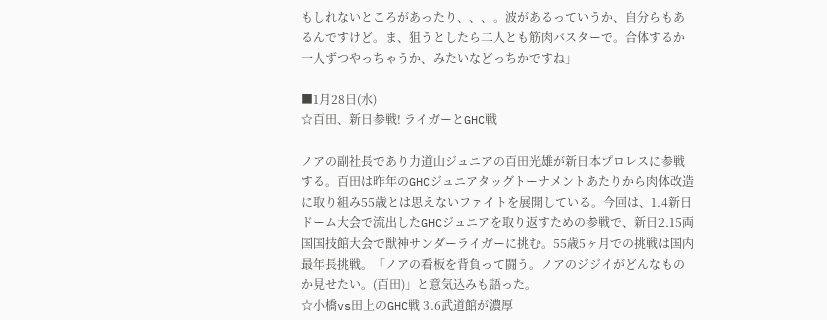もしれないところがあったり、、、。波があるっていうか、自分らもあるんですけど。ま、狙うとしたら二人とも筋肉バスターで。合体するか一人ずつやっちゃうか、みたいなどっちかですね」

■1月28日(水)
☆百田、新日参戦! ライガーとGHC戦

ノアの副社長であり力道山ジュニアの百田光雄が新日本プロレスに参戦する。百田は昨年のGHCジュニアタッグトーナメントあたりから肉体改造に取り組み55歳とは思えないファイトを展開している。今回は、1.4新日ドーム大会で流出したGHCジュニアを取り返すための参戦で、新日2.15両国国技館大会で獣神サンダーライガーに挑む。55歳5ヶ月での挑戦は国内最年長挑戦。「ノアの看板を背負って闘う。ノアのジジイがどんなものか見せたい。(百田)」と意気込みも語った。
☆小橋vs田上のGHC戦 3.6武道館が濃厚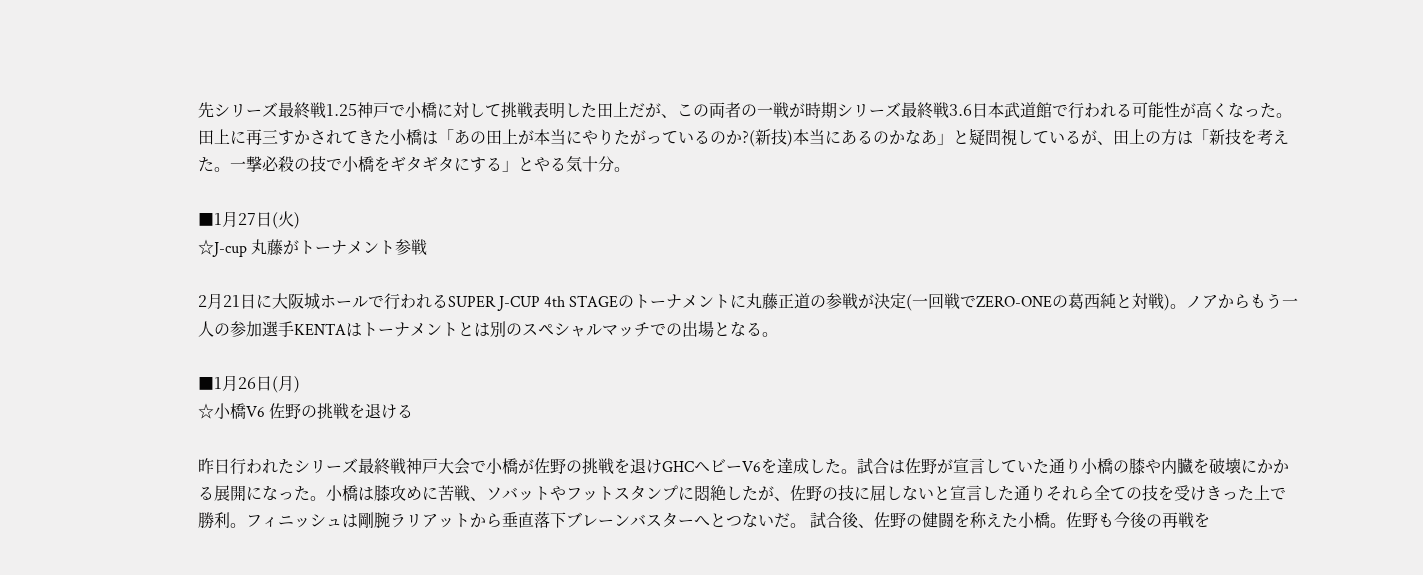先シリーズ最終戦1.25神戸で小橋に対して挑戦表明した田上だが、この両者の一戦が時期シリーズ最終戦3.6日本武道館で行われる可能性が高くなった。田上に再三すかされてきた小橋は「あの田上が本当にやりたがっているのか?(新技)本当にあるのかなあ」と疑問視しているが、田上の方は「新技を考えた。一撃必殺の技で小橋をギタギタにする」とやる気十分。

■1月27日(火)
☆J-cup 丸藤がトーナメント参戦

2月21日に大阪城ホールで行われるSUPER J-CUP 4th STAGEのトーナメントに丸藤正道の参戦が決定(一回戦でZERO-ONEの葛西純と対戦)。ノアからもう一人の参加選手KENTAはトーナメントとは別のスペシャルマッチでの出場となる。

■1月26日(月)
☆小橋V6 佐野の挑戦を退ける

昨日行われたシリーズ最終戦神戸大会で小橋が佐野の挑戦を退けGHCヘビーV6を達成した。試合は佐野が宣言していた通り小橋の膝や内臓を破壊にかかる展開になった。小橋は膝攻めに苦戦、ソバットやフットスタンプに悶絶したが、佐野の技に屈しないと宣言した通りそれら全ての技を受けきった上で勝利。フィニッシュは剛腕ラリアットから垂直落下ブレーンバスターへとつないだ。 試合後、佐野の健闘を称えた小橋。佐野も今後の再戦を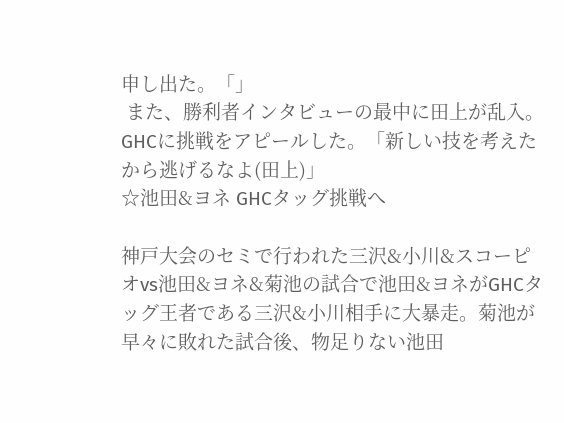申し出た。「」
 また、勝利者インタビューの最中に田上が乱入。GHCに挑戦をアピールした。「新しい技を考えたから逃げるなよ(田上)」
☆池田&ヨネ GHCタッグ挑戦へ

神戸大会のセミで行われた三沢&小川&スコーピオvs池田&ヨネ&菊池の試合で池田&ヨネがGHCタッグ王者である三沢&小川相手に大暴走。菊池が早々に敗れた試合後、物足りない池田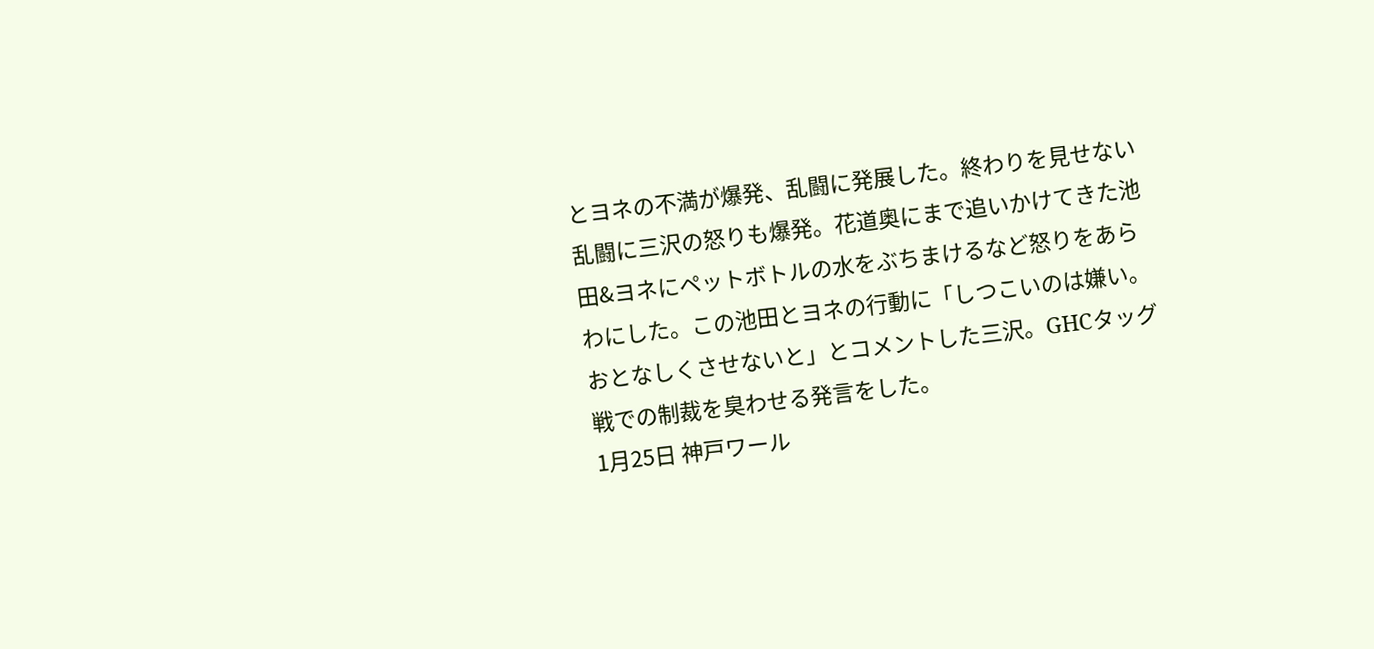とヨネの不満が爆発、乱闘に発展した。終わりを見せない乱闘に三沢の怒りも爆発。花道奥にまで追いかけてきた池田&ヨネにペットボトルの水をぶちまけるなど怒りをあらわにした。この池田とヨネの行動に「しつこいのは嫌い。おとなしくさせないと」とコメントした三沢。GHCタッグ戦での制裁を臭わせる発言をした。
1月25日 神戸ワール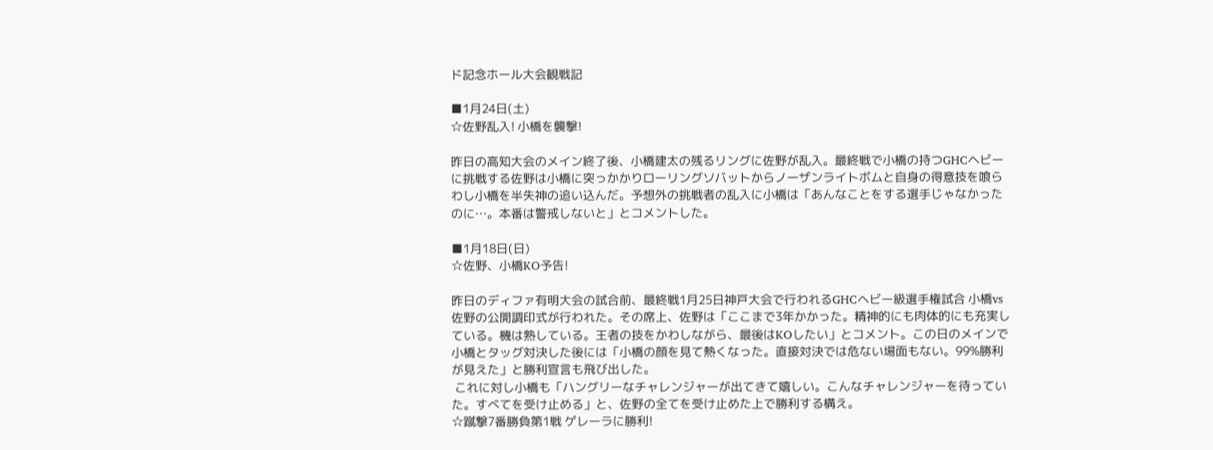ド記念ホール大会観戦記

■1月24日(土)
☆佐野乱入! 小橋を襲撃!

昨日の高知大会のメイン終了後、小橋建太の残るリングに佐野が乱入。最終戦で小橋の持つGHCヘビーに挑戦する佐野は小橋に突っかかりローリングソバットからノーザンライトボムと自身の得意技を喰らわし小橋を半失神の追い込んだ。予想外の挑戦者の乱入に小橋は「あんなことをする選手じゃなかったのに…。本番は警戒しないと」とコメントした。

■1月18日(日)
☆佐野、小橋KO予告!

昨日のディファ有明大会の試合前、最終戦1月25日神戸大会で行われるGHCヘビー級選手権試合 小橋vs佐野の公開調印式が行われた。その席上、佐野は「ここまで3年かかった。精神的にも肉体的にも充実している。機は熟している。王者の技をかわしながら、最後はKOしたい」とコメント。この日のメインで小橋とタッグ対決した後には「小橋の顔を見て熱くなった。直接対決では危ない場面もない。99%勝利が見えた」と勝利宣言も飛び出した。
 これに対し小橋も「ハングリーなチャレンジャーが出てきて嬉しい。こんなチャレンジャーを待っていた。すべてを受け止める」と、佐野の全てを受け止めた上で勝利する構え。
☆蹴撃7番勝負第1戦 ゲレーラに勝利!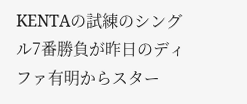KENTAの試練のシングル7番勝負が昨日のディファ有明からスター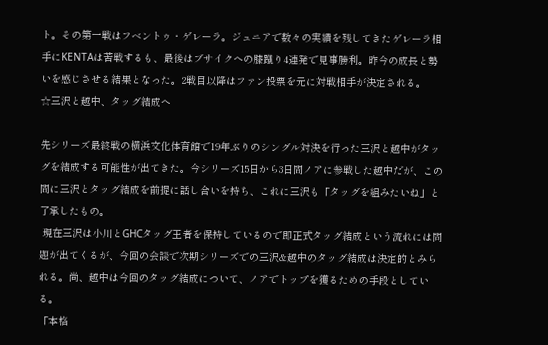ト。その第一戦はフベントゥ・ゲレーラ。ジュニアで数々の実績を残してきたゲレーラ相手にKENTAは苦戦するも、最後はブサイクへの膝蹴り4連発で見事勝利。昨今の成長と勢いを感じさせる結果となった。2戦目以降はファン投票を元に対戦相手が決定される。
☆三沢と越中、タッグ結成へ

先シリーズ最終戦の横浜文化体育館で19年ぶりのシングル対決を行った三沢と越中がタッグを結成する可能性が出てきた。今シリーズ15日から3日間ノアに参戦した越中だが、この間に三沢とタッグ結成を前提に話し合いを持ち、これに三沢も「タッグを組みたいね」と了承したもの。
 現在三沢は小川とGHCタッグ王者を保持しているので即正式タッグ結成という流れには問題が出てくるが、今回の会談で次期シリーズでの三沢&越中のタッグ結成は決定的とみられる。尚、越中は今回のタッグ結成について、ノアでトップを獲るための手段としている。
「本格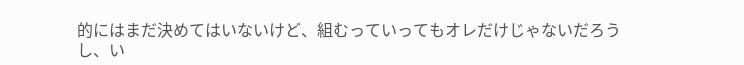的にはまだ決めてはいないけど、組むっていってもオレだけじゃないだろうし、い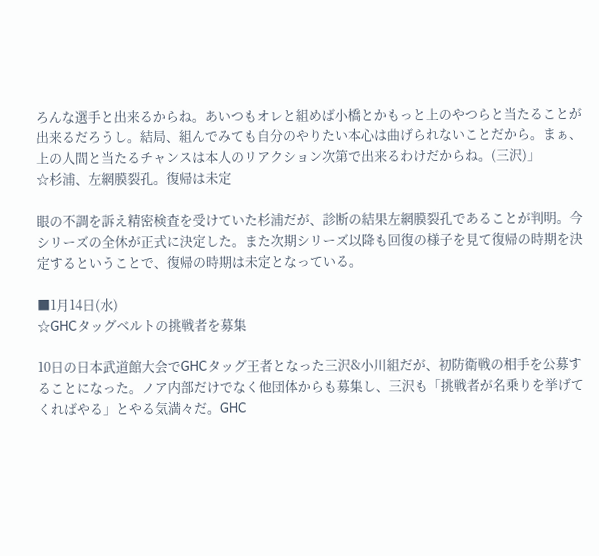ろんな選手と出来るからね。あいつもオレと組めば小橋とかもっと上のやつらと当たることが出来るだろうし。結局、組んでみても自分のやりたい本心は曲げられないことだから。まぁ、上の人間と当たるチャンスは本人のリアクション次第で出来るわけだからね。(三沢)」
☆杉浦、左網膜裂孔。復帰は未定

眼の不調を訴え精密検査を受けていた杉浦だが、診断の結果左網膜裂孔であることが判明。今シリーズの全休が正式に決定した。また次期シリーズ以降も回復の様子を見て復帰の時期を決定するということで、復帰の時期は未定となっている。

■1月14日(水)
☆GHCタッグベルトの挑戦者を募集

10日の日本武道館大会でGHCタッグ王者となった三沢&小川組だが、初防衛戦の相手を公募することになった。ノア内部だけでなく他団体からも募集し、三沢も「挑戦者が名乗りを挙げてくればやる」とやる気満々だ。GHC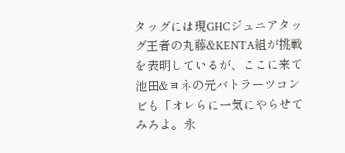タッグには現GHCジュニアタッグ王者の丸藤&KENTA組が挑戦を表明しているが、ここに来て池田&ヨネの元バトラーツコンビも「オレらに一気にやらせてみろよ。永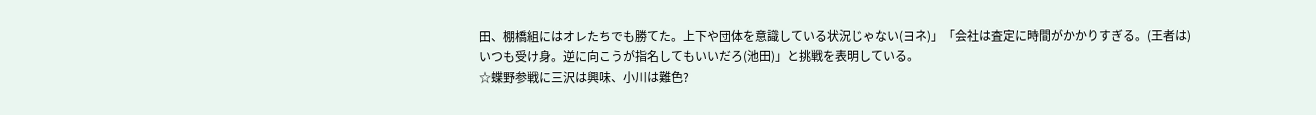田、棚橋組にはオレたちでも勝てた。上下や団体を意識している状況じゃない(ヨネ)」「会社は査定に時間がかかりすぎる。(王者は)いつも受け身。逆に向こうが指名してもいいだろ(池田)」と挑戦を表明している。
☆蝶野参戦に三沢は興味、小川は難色?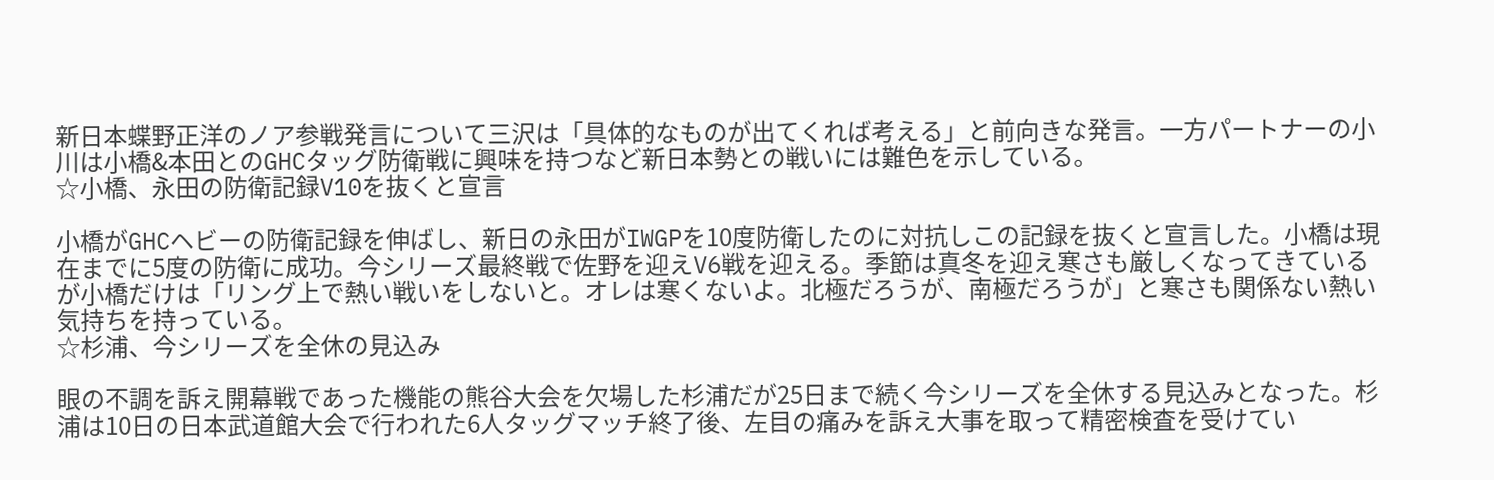新日本蝶野正洋のノア参戦発言について三沢は「具体的なものが出てくれば考える」と前向きな発言。一方パートナーの小川は小橋&本田とのGHCタッグ防衛戦に興味を持つなど新日本勢との戦いには難色を示している。
☆小橋、永田の防衛記録V10を抜くと宣言

小橋がGHCヘビーの防衛記録を伸ばし、新日の永田がIWGPを10度防衛したのに対抗しこの記録を抜くと宣言した。小橋は現在までに5度の防衛に成功。今シリーズ最終戦で佐野を迎えV6戦を迎える。季節は真冬を迎え寒さも厳しくなってきているが小橋だけは「リング上で熱い戦いをしないと。オレは寒くないよ。北極だろうが、南極だろうが」と寒さも関係ない熱い気持ちを持っている。
☆杉浦、今シリーズを全休の見込み

眼の不調を訴え開幕戦であった機能の熊谷大会を欠場した杉浦だが25日まで続く今シリーズを全休する見込みとなった。杉浦は10日の日本武道館大会で行われた6人タッグマッチ終了後、左目の痛みを訴え大事を取って精密検査を受けてい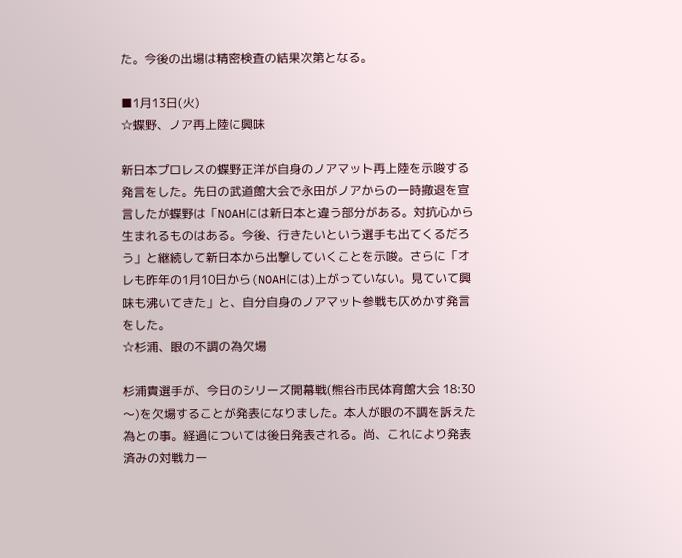た。今後の出場は精密検査の結果次第となる。

■1月13日(火)
☆蝶野、ノア再上陸に興味

新日本プロレスの蝶野正洋が自身のノアマット再上陸を示唆する発言をした。先日の武道館大会で永田がノアからの一時撤退を宣言したが蝶野は「NOAHには新日本と違う部分がある。対抗心から生まれるものはある。今後、行きたいという選手も出てくるだろう」と継続して新日本から出撃していくことを示唆。さらに「オレも昨年の1月10日から(NOAHには)上がっていない。見ていて興味も沸いてきた」と、自分自身のノアマット参戦も仄めかす発言をした。
☆杉浦、眼の不調の為欠場

杉浦貴選手が、今日のシリーズ開幕戦(熊谷市民体育館大会 18:30〜)を欠場することが発表になりました。本人が眼の不調を訴えた為との事。経過については後日発表される。尚、これにより発表済みの対戦カー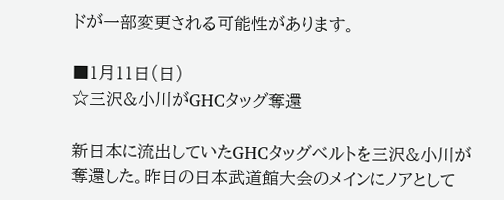ドが一部変更される可能性があります。

■1月11日(日)
☆三沢&小川がGHCタッグ奪還

新日本に流出していたGHCタッグベルトを三沢&小川が奪還した。昨日の日本武道館大会のメインにノアとして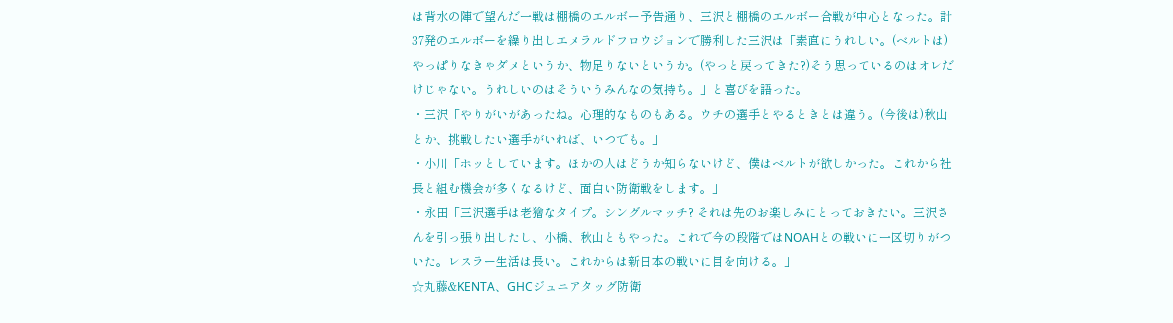は背水の陣で望んだ一戦は棚橋のエルボー予告通り、三沢と棚橋のエルボー合戦が中心となった。計37発のエルボーを繰り出しエメラルドフロウジョンで勝利した三沢は「素直にうれしい。(ベルトは)やっぱりなきゃダメというか、物足りないというか。(やっと戻ってきた?)そう思っているのはオレだけじゃない。うれしいのはそういうみんなの気持ち。」と喜びを語った。
・三沢「やりがいがあったね。心理的なものもある。ウチの選手とやるときとは違う。(今後は)秋山とか、挑戦したい選手がいれば、いつでも。」
・小川「ホッとしています。ほかの人はどうか知らないけど、僕はベルトが欲しかった。これから社長と組む機会が多くなるけど、面白い防衛戦をします。」
・永田「三沢選手は老獪なタイプ。シングルマッチ? それは先のお楽しみにとっておきたい。三沢さんを引っ張り出したし、小橋、秋山ともやった。これで今の段階ではNOAHとの戦いに一区切りがついた。レスラー生活は長い。これからは新日本の戦いに目を向ける。」
☆丸藤&KENTA、GHCジュニアタッグ防衛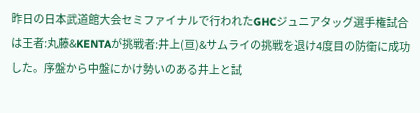昨日の日本武道館大会セミファイナルで行われたGHCジュニアタッグ選手権試合は王者:丸藤&KENTAが挑戦者:井上(亘)&サムライの挑戦を退け4度目の防衛に成功した。序盤から中盤にかけ勢いのある井上と試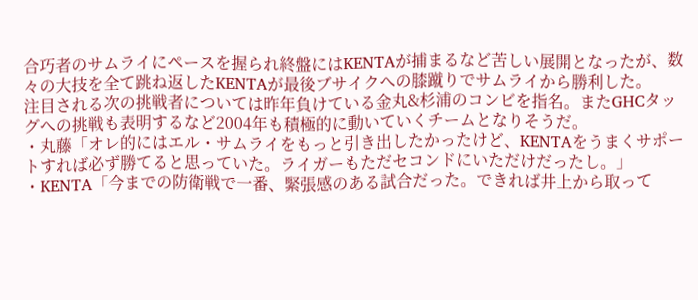合巧者のサムライにペースを握られ終盤にはKENTAが捕まるなど苦しい展開となったが、数々の大技を全て跳ね返したKENTAが最後ブサイクへの膝蹴りでサムライから勝利した。
注目される次の挑戦者については昨年負けている金丸&杉浦のコンビを指名。またGHCタッグへの挑戦も表明するなど2004年も積極的に動いていくチームとなりそうだ。
・丸藤「オレ的にはエル・サムライをもっと引き出したかったけど、KENTAをうまくサポートすれば必ず勝てると思っていた。ライガーもただセコンドにいただけだったし。」
・KENTA「今までの防衛戦で一番、緊張感のある試合だった。できれば井上から取って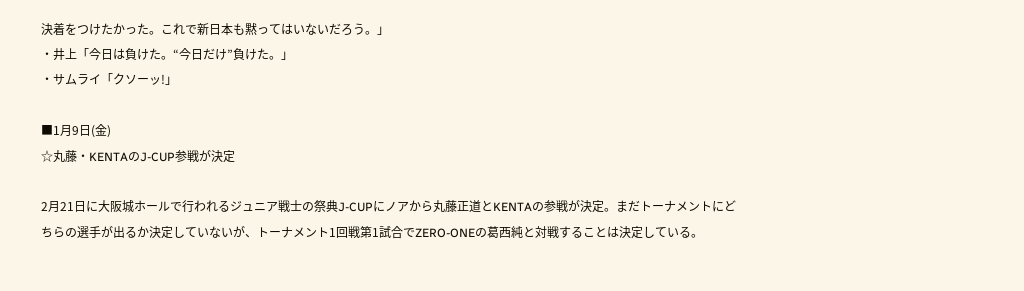決着をつけたかった。これで新日本も黙ってはいないだろう。」
・井上「今日は負けた。“今日だけ”負けた。」
・サムライ「クソーッ!」

■1月9日(金)
☆丸藤・KENTAのJ-CUP参戦が決定

2月21日に大阪城ホールで行われるジュニア戦士の祭典J-CUPにノアから丸藤正道とKENTAの参戦が決定。まだトーナメントにどちらの選手が出るか決定していないが、トーナメント1回戦第1試合でZERO-ONEの葛西純と対戦することは決定している。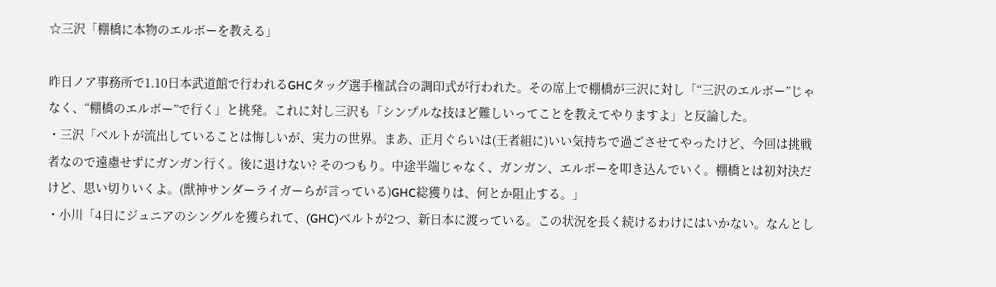☆三沢「棚橋に本物のエルボーを教える」

昨日ノア事務所で1.10日本武道館で行われるGHCタッグ選手権試合の調印式が行われた。その席上で棚橋が三沢に対し「“三沢のエルボー”じゃなく、“棚橋のエルボー”で行く」と挑発。これに対し三沢も「シンプルな技ほど難しいってことを教えてやりますよ」と反論した。
・三沢「ベルトが流出していることは悔しいが、実力の世界。まあ、正月ぐらいは(王者組に)いい気持ちで過ごさせてやったけど、今回は挑戦者なので遠慮せずにガンガン行く。後に退けない? そのつもり。中途半端じゃなく、ガンガン、エルボーを叩き込んでいく。棚橋とは初対決だけど、思い切りいくよ。(獣神サンダーライガーらが言っている)GHC総獲りは、何とか阻止する。」
・小川「4日にジュニアのシングルを獲られて、(GHC)ベルトが2つ、新日本に渡っている。この状況を長く続けるわけにはいかない。なんとし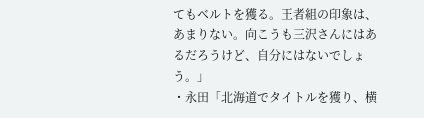てもベルトを獲る。王者組の印象は、あまりない。向こうも三沢さんにはあるだろうけど、自分にはないでしょう。」
・永田「北海道でタイトルを獲り、横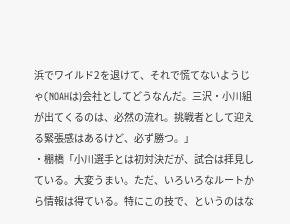浜でワイルド2を退けて、それで慌てないようじゃ(NOAHは)会社としてどうなんだ。三沢・小川組が出てくるのは、必然の流れ。挑戦者として迎える緊張感はあるけど、必ず勝つ。」
・棚橋「小川選手とは初対決だが、試合は拝見している。大変うまい。ただ、いろいろなルートから情報は得ている。特にこの技で、というのはな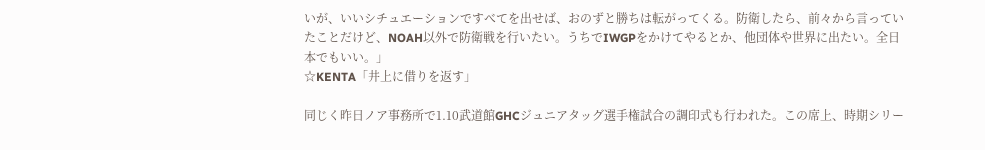いが、いいシチュエーションですべてを出せば、おのずと勝ちは転がってくる。防衛したら、前々から言っていたことだけど、NOAH以外で防衛戦を行いたい。うちでIWGPをかけてやるとか、他団体や世界に出たい。全日本でもいい。」
☆KENTA「井上に借りを返す」

同じく昨日ノア事務所で1.10武道館GHCジュニアタッグ選手権試合の調印式も行われた。この席上、時期シリー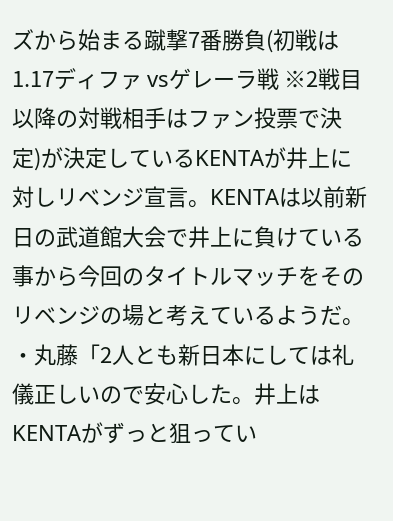ズから始まる蹴撃7番勝負(初戦は1.17ディファ vsゲレーラ戦 ※2戦目以降の対戦相手はファン投票で決定)が決定しているKENTAが井上に対しリベンジ宣言。KENTAは以前新日の武道館大会で井上に負けている事から今回のタイトルマッチをそのリベンジの場と考えているようだ。
・丸藤「2人とも新日本にしては礼儀正しいので安心した。井上はKENTAがずっと狙ってい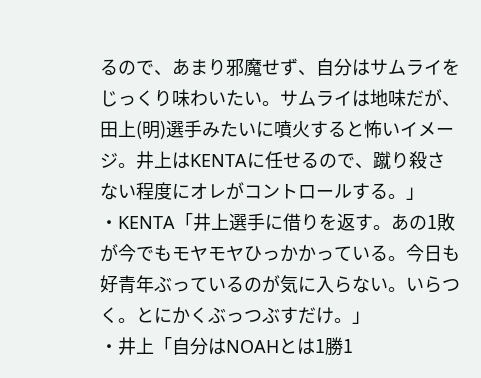るので、あまり邪魔せず、自分はサムライをじっくり味わいたい。サムライは地味だが、田上(明)選手みたいに噴火すると怖いイメージ。井上はKENTAに任せるので、蹴り殺さない程度にオレがコントロールする。」
・KENTA「井上選手に借りを返す。あの1敗が今でもモヤモヤひっかかっている。今日も好青年ぶっているのが気に入らない。いらつく。とにかくぶっつぶすだけ。」
・井上「自分はNOAHとは1勝1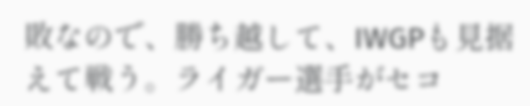敗なので、勝ち越して、IWGPも見据えて戦う。ライガー選手がセコ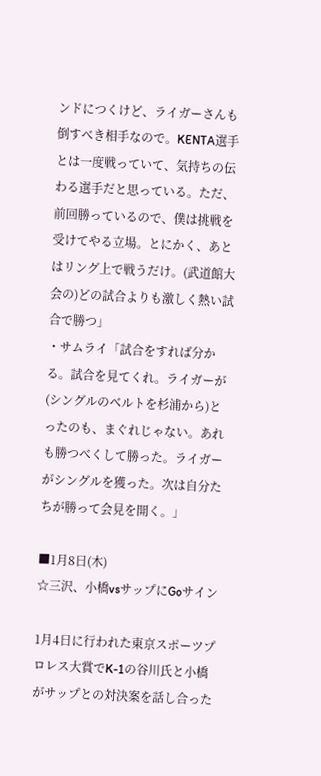ンドにつくけど、ライガーさんも倒すべき相手なので。KENTA選手とは一度戦っていて、気持ちの伝わる選手だと思っている。ただ、前回勝っているので、僕は挑戦を受けてやる立場。とにかく、あとはリング上で戦うだけ。(武道館大会の)どの試合よりも激しく熱い試合で勝つ」
・サムライ「試合をすれば分かる。試合を見てくれ。ライガーが(シングルのベルトを杉浦から)とったのも、まぐれじゃない。あれも勝つべくして勝った。ライガーがシングルを獲った。次は自分たちが勝って会見を開く。」

■1月8日(木)
☆三沢、小橋vsサップにGoサイン

1月4日に行われた東京スポーツプロレス大賞でK-1の谷川氏と小橋がサップとの対決案を話し合った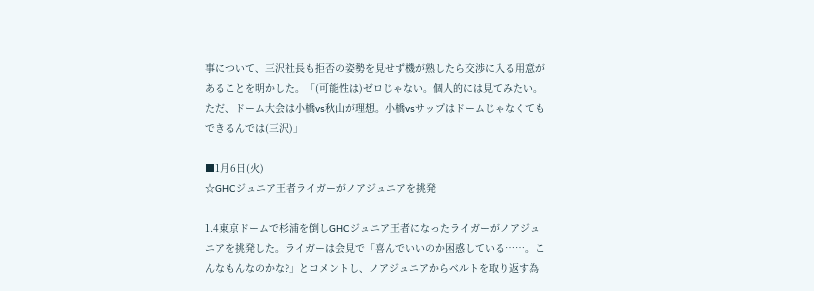事について、三沢社長も拒否の姿勢を見せず機が熟したら交渉に入る用意があることを明かした。「(可能性は)ゼロじゃない。個人的には見てみたい。ただ、ドーム大会は小橋vs秋山が理想。小橋vsサップはドームじゃなくてもできるんでは(三沢)」

■1月6日(火)
☆GHCジュニア王者ライガーがノアジュニアを挑発

1.4東京ドームで杉浦を倒しGHCジュニア王者になったライガーがノアジュニアを挑発した。ライガーは会見で「喜んでいいのか困惑している……。こんなもんなのかな?」とコメントし、ノアジュニアからベルトを取り返す為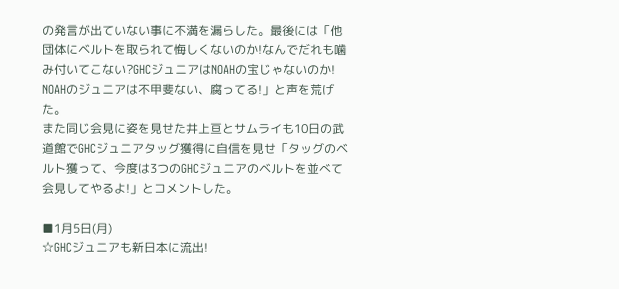の発言が出ていない事に不満を漏らした。最後には「他団体にベルトを取られて悔しくないのか!なんでだれも噛み付いてこない?GHCジュニアはNOAHの宝じゃないのか! NOAHのジュニアは不甲斐ない、腐ってる!」と声を荒げた。
また同じ会見に姿を見せた井上亘とサムライも10日の武道館でGHCジュニアタッグ獲得に自信を見せ「タッグのベルト獲って、今度は3つのGHCジュニアのベルトを並べて会見してやるよ!」とコメントした。

■1月5日(月)
☆GHCジュニアも新日本に流出!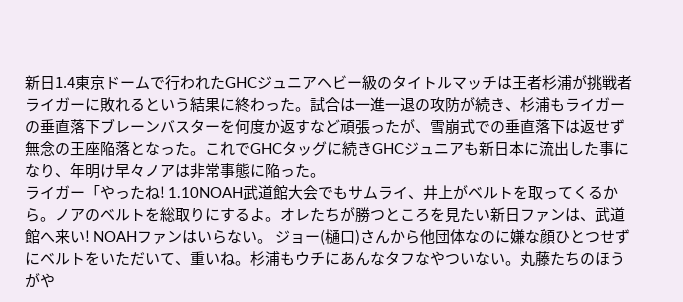新日1.4東京ドームで行われたGHCジュニアヘビー級のタイトルマッチは王者杉浦が挑戦者ライガーに敗れるという結果に終わった。試合は一進一退の攻防が続き、杉浦もライガーの垂直落下ブレーンバスターを何度か返すなど頑張ったが、雪崩式での垂直落下は返せず無念の王座陥落となった。これでGHCタッグに続きGHCジュニアも新日本に流出した事になり、年明け早々ノアは非常事態に陥った。
ライガー「やったね! 1.10NOAH武道館大会でもサムライ、井上がベルトを取ってくるから。ノアのベルトを総取りにするよ。オレたちが勝つところを見たい新日ファンは、武道館へ来い! NOAHファンはいらない。 ジョー(樋口)さんから他団体なのに嫌な顔ひとつせずにベルトをいただいて、重いね。杉浦もウチにあんなタフなやついない。丸藤たちのほうがや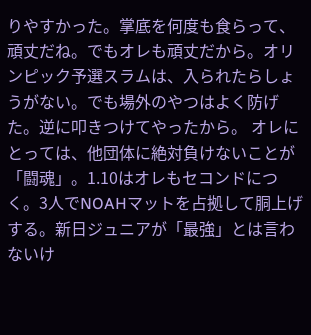りやすかった。掌底を何度も食らって、頑丈だね。でもオレも頑丈だから。オリンピック予選スラムは、入られたらしょうがない。でも場外のやつはよく防げた。逆に叩きつけてやったから。 オレにとっては、他団体に絶対負けないことが「闘魂」。1.10はオレもセコンドにつく。3人でNOAHマットを占拠して胴上げする。新日ジュニアが「最強」とは言わないけ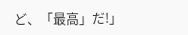ど、「最高」だ!」